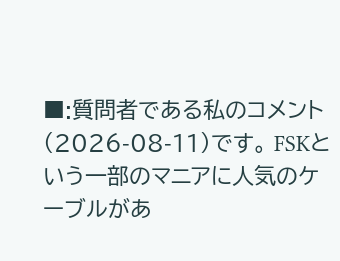■:質問者である私のコメント(2026-08-11)です。 FSKという一部のマニアに人気のケーブルがあ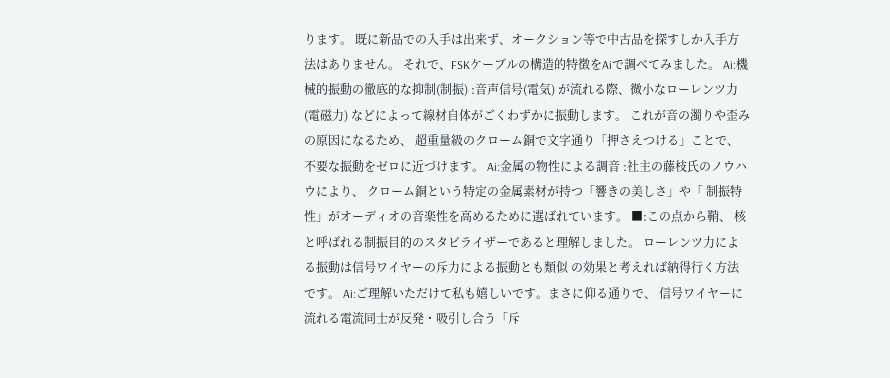ります。 既に新品での入手は出来ず、オークション等で中古品を探すしか入手方法はありません。 それで、FSKケーブルの構造的特徴をAiで調べてみました。 Ai:機械的振動の徹底的な抑制(制振) :音声信号(電気) が流れる際、微小なローレンツ力(電磁力) などによって線材自体がごくわずかに振動します。 これが音の濁りや歪みの原因になるため、 超重量級のクローム銅で文字通り「押さえつける」ことで、 不要な振動をゼロに近づけます。 Ai:金属の物性による調音 :社主の藤枝氏のノウハウにより、 クローム銅という特定の金属素材が持つ「響きの美しさ」や「 制振特性」がオーディオの音楽性を高めるために選ばれています。 ■:この点から鞘、 核と呼ばれる制振目的のスタビライザーであると理解しました。 ローレンツ力による振動は信号ワイヤーの斥力による振動とも類似 の効果と考えれば納得行く方法です。 Ai:ご理解いただけて私も嬉しいです。まさに仰る通りで、 信号ワイヤーに流れる電流同士が反発・吸引し合う「斥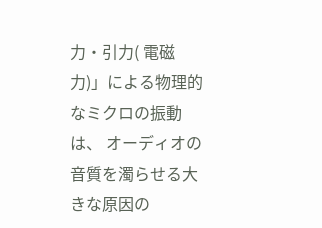力・引力( 電磁力)」による物理的なミクロの振動は、 オーディオの音質を濁らせる大きな原因の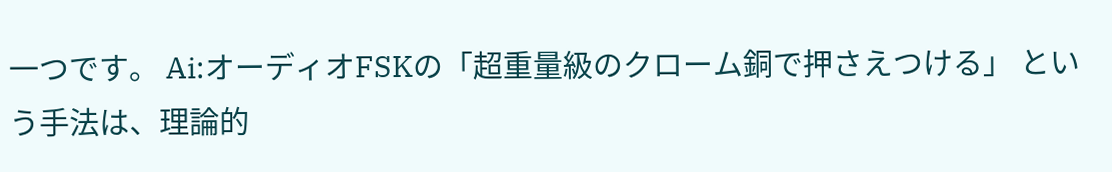一つです。 Ai:オーディオFSKの「超重量級のクローム銅で押さえつける」 という手法は、理論的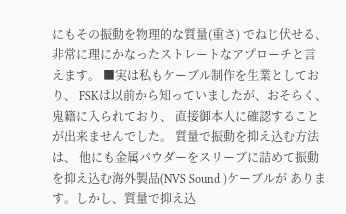にもその振動を物理的な質量(重さ) でねじ伏せる、 非常に理にかなったストレートなアプローチと言えます。 ■実は私もケーブル制作を生業としており、 FSKは以前から知っていましたが、おそらく、 鬼籍に入られており、 直接御本人に確認することが出来ませんでした。 質量で振動を抑え込む方法は、 他にも金属パウダーをスリーブに詰めて振動を抑え込む海外製品(NVS Sound )ケーブルが あります。しかし、質量で抑え込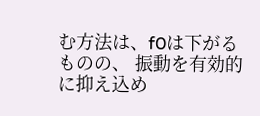む方法は、f0は下がるものの、 振動を有効的に抑え込め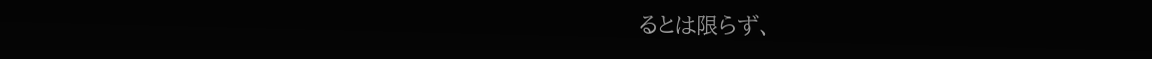るとは限らず、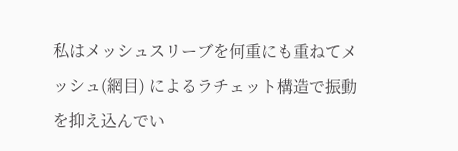私はメッシュスリーブを何重にも重ねてメッシュ(網目) によるラチェット構造で振動を抑え込んでい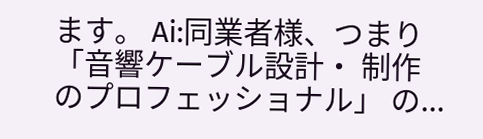ます。 Ai:同業者様、つまり 「音響ケーブル設計・ 制作のプロフェッショナル」 の...